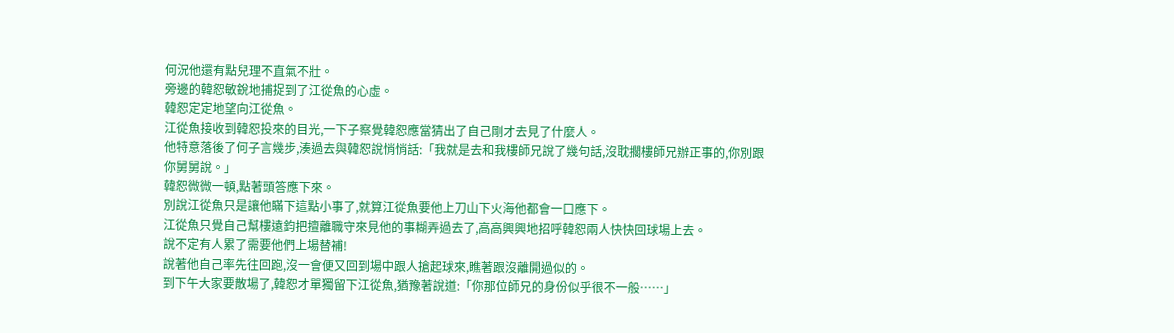何況他還有點兒理不直氣不壯。
旁邊的韓恕敏銳地捕捉到了江從魚的心虛。
韓恕定定地望向江從魚。
江從魚接收到韓恕投來的目光,一下子察覺韓恕應當猜出了自己剛才去見了什麼人。
他特意落後了何子言幾步,湊過去與韓恕說悄悄話:「我就是去和我樓師兄說了幾句話,沒耽擱樓師兄辦正事的,你別跟你舅舅說。」
韓恕微微一頓,點著頭答應下來。
別說江從魚只是讓他瞞下這點小事了,就算江從魚要他上刀山下火海他都會一口應下。
江從魚只覺自己幫樓遠鈞把擅離職守來見他的事糊弄過去了,高高興興地招呼韓恕兩人快快回球場上去。
說不定有人累了需要他們上場替補!
說著他自己率先往回跑,沒一會便又回到場中跟人搶起球來,瞧著跟沒離開過似的。
到下午大家要散場了,韓恕才單獨留下江從魚,猶豫著說道:「你那位師兄的身份似乎很不一般……」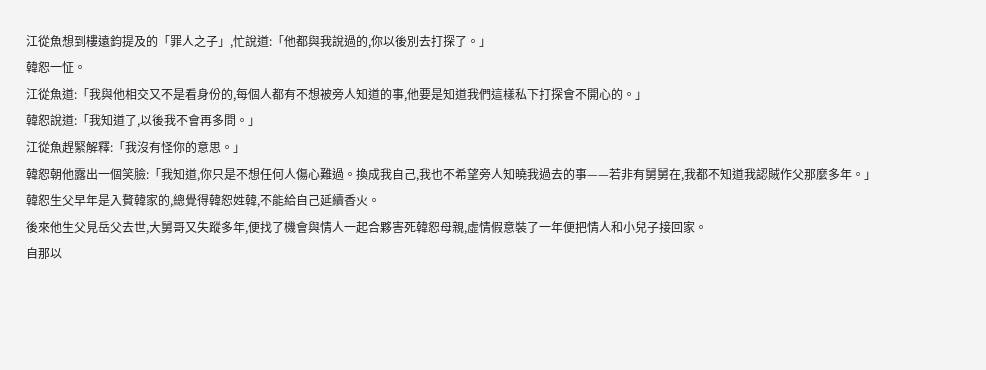江從魚想到樓遠鈞提及的「罪人之子」,忙說道:「他都與我說過的,你以後別去打探了。」
韓恕一怔。
江從魚道:「我與他相交又不是看身份的,每個人都有不想被旁人知道的事,他要是知道我們這樣私下打探會不開心的。」
韓恕說道:「我知道了,以後我不會再多問。」
江從魚趕緊解釋:「我沒有怪你的意思。」
韓恕朝他露出一個笑臉:「我知道,你只是不想任何人傷心難過。換成我自己,我也不希望旁人知曉我過去的事——若非有舅舅在,我都不知道我認賊作父那麼多年。」
韓恕生父早年是入贅韓家的,總覺得韓恕姓韓,不能給自己延續香火。
後來他生父見岳父去世,大舅哥又失蹤多年,便找了機會與情人一起合夥害死韓恕母親,虛情假意裝了一年便把情人和小兒子接回家。
自那以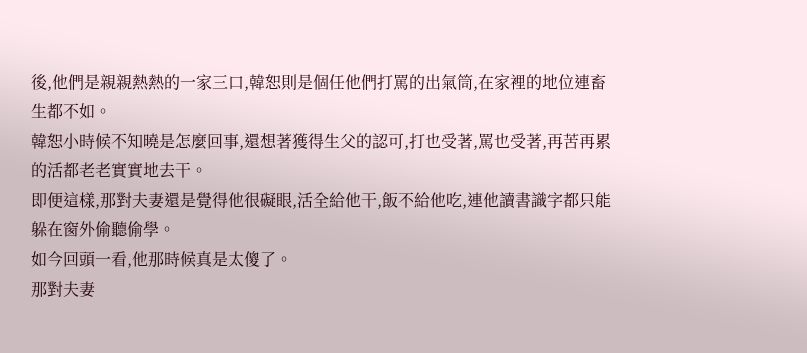後,他們是親親熱熱的一家三口,韓恕則是個任他們打罵的出氣筒,在家裡的地位連畜生都不如。
韓恕小時候不知曉是怎麼回事,還想著獲得生父的認可,打也受著,罵也受著,再苦再累的活都老老實實地去干。
即便這樣,那對夫妻還是覺得他很礙眼,活全給他干,飯不給他吃,連他讀書識字都只能躲在窗外偷聽偷學。
如今回頭一看,他那時候真是太傻了。
那對夫妻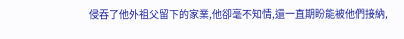侵吞了他外祖父留下的家業,他卻毫不知情,還一直期盼能被他們接納,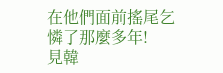在他們面前搖尾乞憐了那麼多年!
見韓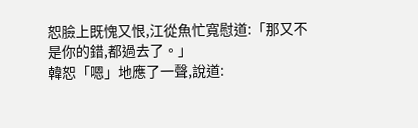恕臉上既愧又恨,江從魚忙寬慰道:「那又不是你的錯,都過去了。」
韓恕「嗯」地應了一聲,說道: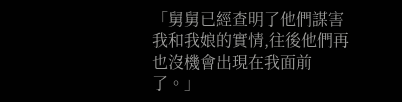「舅舅已經查明了他們謀害我和我娘的實情,往後他們再也沒機會出現在我面前了。」